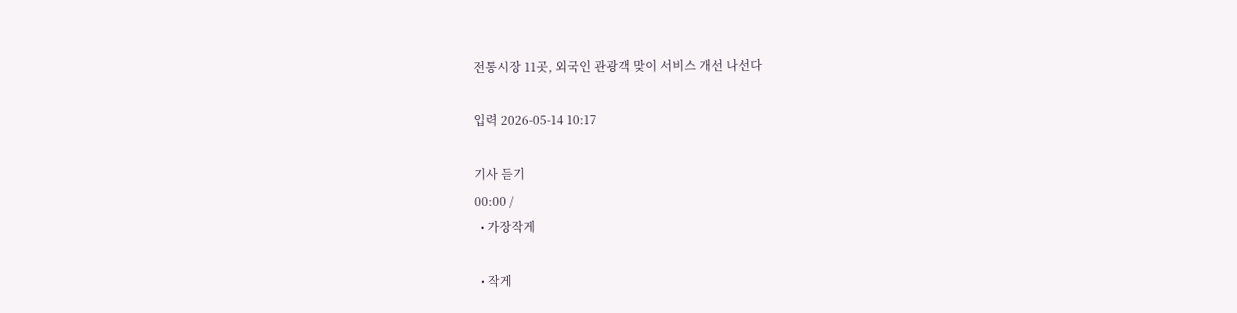전통시장 11곳, 외국인 관광객 맞이 서비스 개선 나선다

입력 2026-05-14 10:17

기사 듣기
00:00 /
  • 가장작게

  • 작게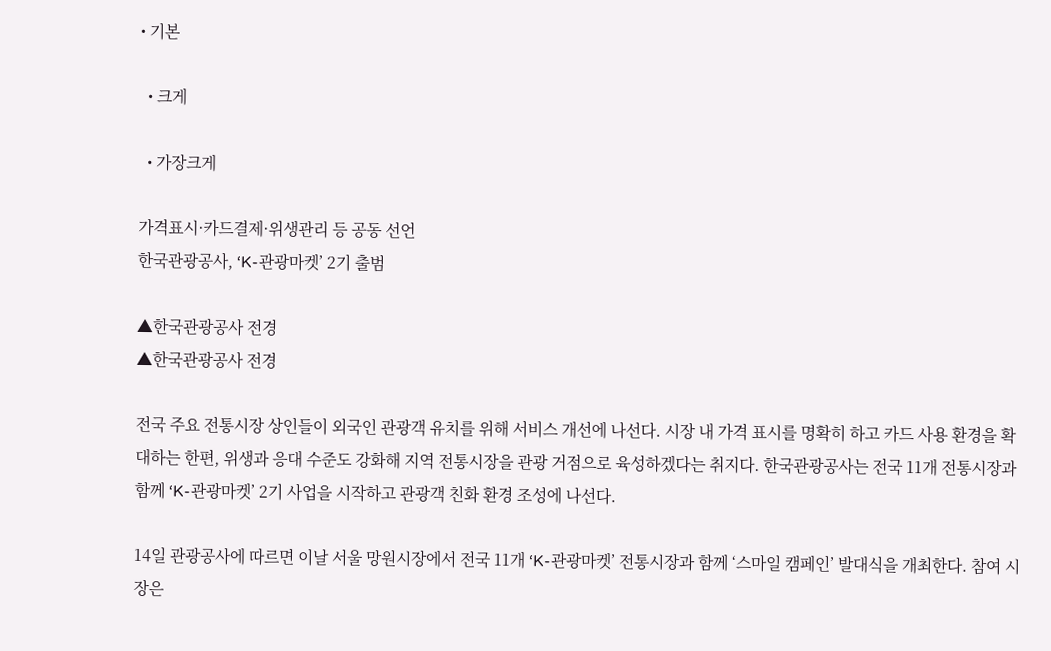• 기본

  • 크게

  • 가장크게

가격표시·카드결제·위생관리 등 공동 선언
한국관광공사, ‘K-관광마켓’ 2기 출범

▲한국관광공사 전경
▲한국관광공사 전경

전국 주요 전통시장 상인들이 외국인 관광객 유치를 위해 서비스 개선에 나선다. 시장 내 가격 표시를 명확히 하고 카드 사용 환경을 확대하는 한편, 위생과 응대 수준도 강화해 지역 전통시장을 관광 거점으로 육성하겠다는 취지다. 한국관광공사는 전국 11개 전통시장과 함께 ‘K-관광마켓’ 2기 사업을 시작하고 관광객 친화 환경 조성에 나선다.

14일 관광공사에 따르면 이날 서울 망원시장에서 전국 11개 ‘K-관광마켓’ 전통시장과 함께 ‘스마일 캠페인’ 발대식을 개최한다. 참여 시장은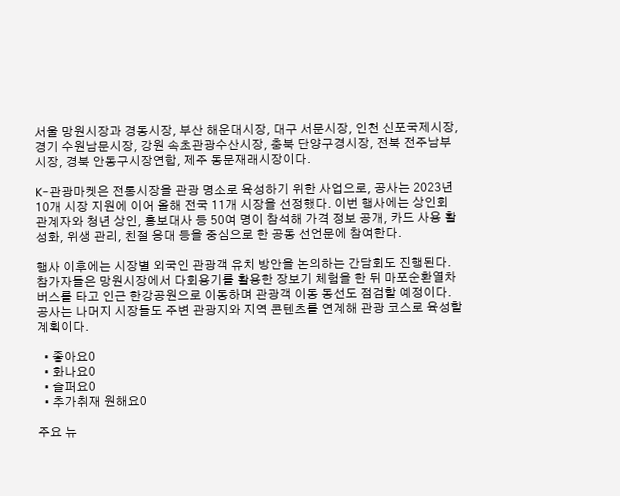서울 망원시장과 경동시장, 부산 해운대시장, 대구 서문시장, 인천 신포국제시장, 경기 수원남문시장, 강원 속초관광수산시장, 충북 단양구경시장, 전북 전주남부시장, 경북 안동구시장연합, 제주 동문재래시장이다.

K-관광마켓은 전통시장을 관광 명소로 육성하기 위한 사업으로, 공사는 2023년 10개 시장 지원에 이어 올해 전국 11개 시장을 선정했다. 이번 행사에는 상인회 관계자와 청년 상인, 홍보대사 등 50여 명이 참석해 가격 정보 공개, 카드 사용 활성화, 위생 관리, 친절 응대 등을 중심으로 한 공동 선언문에 참여한다.

행사 이후에는 시장별 외국인 관광객 유치 방안을 논의하는 간담회도 진행된다. 참가자들은 망원시장에서 다회용기를 활용한 장보기 체험을 한 뒤 마포순환열차버스를 타고 인근 한강공원으로 이동하며 관광객 이동 동선도 점검할 예정이다. 공사는 나머지 시장들도 주변 관광지와 지역 콘텐츠를 연계해 관광 코스로 육성할 계획이다.

  • 좋아요0
  • 화나요0
  • 슬퍼요0
  • 추가취재 원해요0

주요 뉴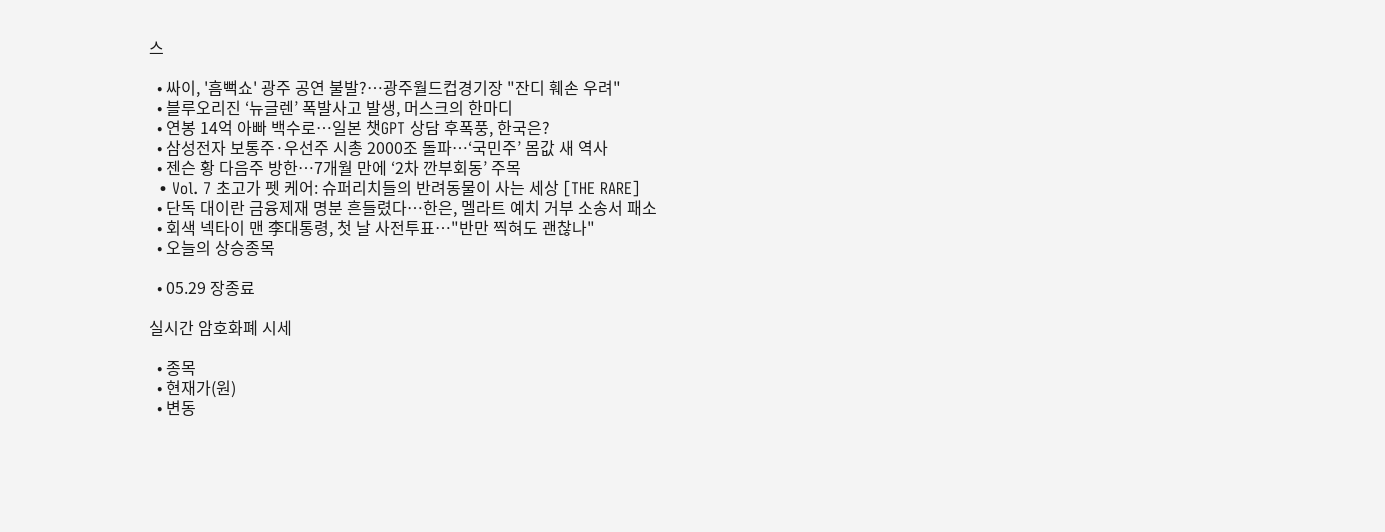스

  • 싸이, '흠뻑쇼' 광주 공연 불발?⋯광주월드컵경기장 "잔디 훼손 우려"
  • 블루오리진 ‘뉴글렌’ 폭발사고 발생, 머스크의 한마디
  • 연봉 14억 아빠 백수로…일본 챗GPT 상담 후폭풍, 한국은?
  • 삼성전자 보통주·우선주 시총 2000조 돌파…‘국민주’ 몸값 새 역사
  • 젠슨 황 다음주 방한…7개월 만에 ‘2차 깐부회동’ 주목
  • Vol. 7 초고가 펫 케어: 슈퍼리치들의 반려동물이 사는 세상 [THE RARE]
  • 단독 대이란 금융제재 명분 흔들렸다…한은, 멜라트 예치 거부 소송서 패소
  • 회색 넥타이 맨 李대통령, 첫 날 사전투표…"반만 찍혀도 괜찮나"
  • 오늘의 상승종목

  • 05.29 장종료

실시간 암호화폐 시세

  • 종목
  • 현재가(원)
  • 변동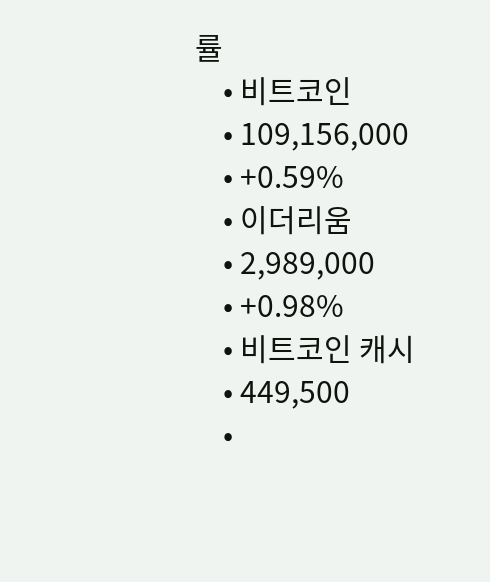률
    • 비트코인
    • 109,156,000
    • +0.59%
    • 이더리움
    • 2,989,000
    • +0.98%
    • 비트코인 캐시
    • 449,500
    •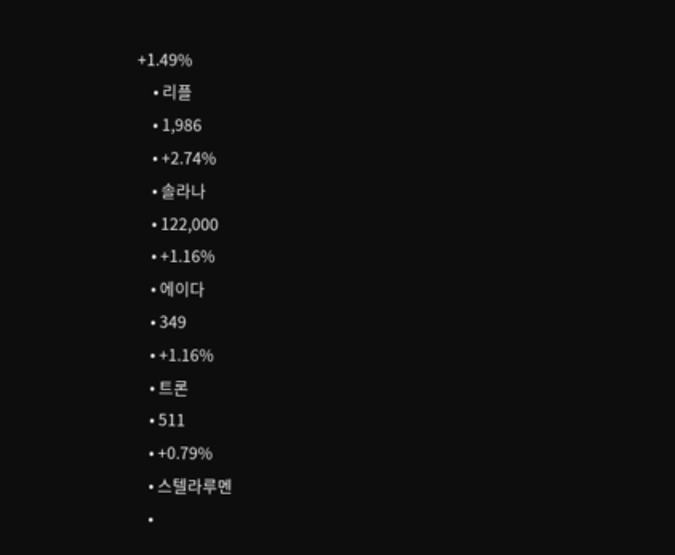+1.49%
    • 리플
    • 1,986
    • +2.74%
    • 솔라나
    • 122,000
    • +1.16%
    • 에이다
    • 349
    • +1.16%
    • 트론
    • 511
    • +0.79%
    • 스텔라루멘
    •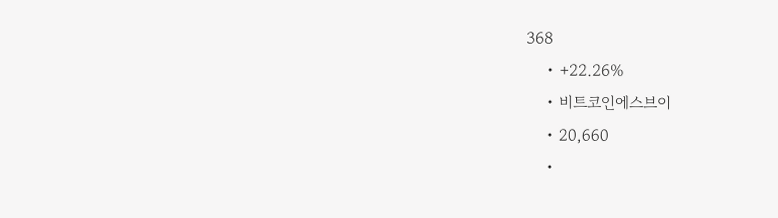368
    • +22.26%
    • 비트코인에스브이
    • 20,660
    •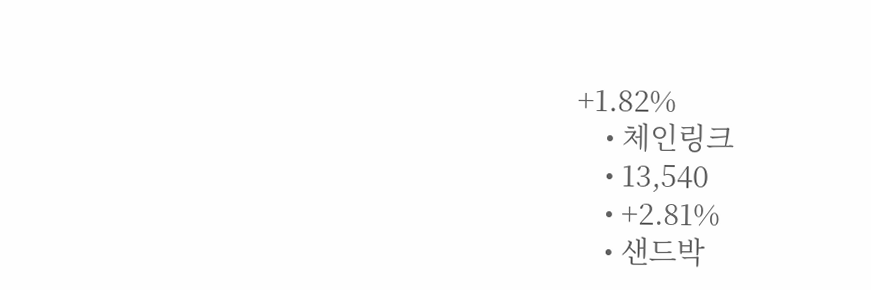+1.82%
    • 체인링크
    • 13,540
    • +2.81%
    • 샌드박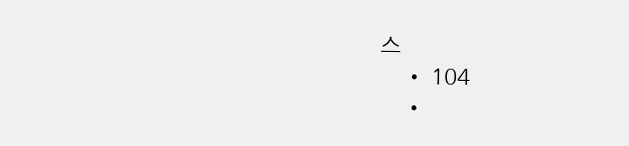스
    • 104
    •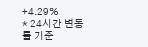+4.29%
* 24시간 변동률 기준